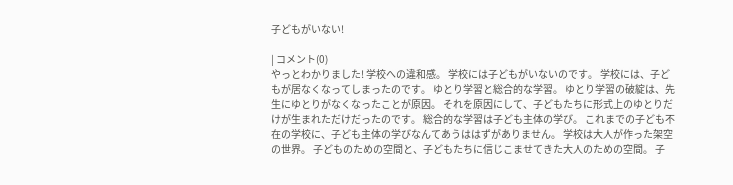子どもがいない!

| コメント(0)
やっとわかりました! 学校への違和感。 学校には子どもがいないのです。 学校には、子どもが居なくなってしまったのです。 ゆとり学習と総合的な学習。 ゆとり学習の破綻は、先生にゆとりがなくなったことが原因。 それを原因にして、子どもたちに形式上のゆとりだけが生まれただけだったのです。 総合的な学習は子ども主体の学び。 これまでの子ども不在の学校に、子ども主体の学びなんてあうははずがありません。 学校は大人が作った架空の世界。 子どものための空間と、子どもたちに信じこませてきた大人のための空間。 子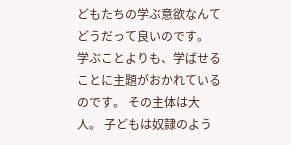どもたちの学ぶ意欲なんてどうだって良いのです。 学ぶことよりも、学ばせることに主題がおかれているのです。 その主体は大人。 子どもは奴隷のよう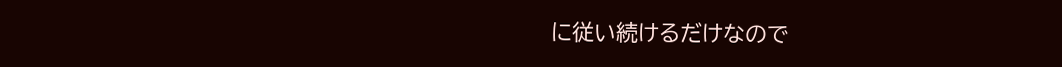に従い続けるだけなので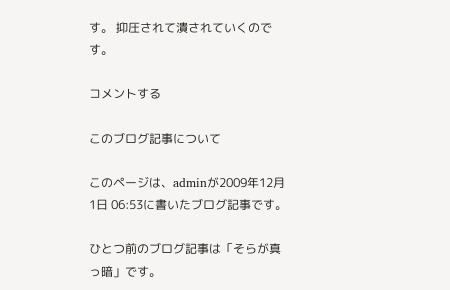す。 抑圧されて潰されていくのです。

コメントする

このブログ記事について

このページは、adminが2009年12月 1日 06:53に書いたブログ記事です。

ひとつ前のブログ記事は「そらが真っ暗」です。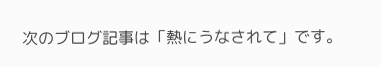次のブログ記事は「熱にうなされて」です。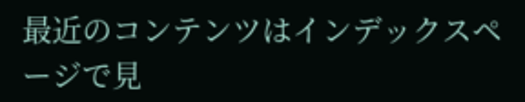最近のコンテンツはインデックスページで見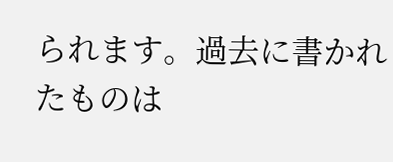られます。過去に書かれたものは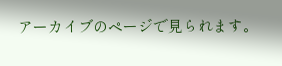アーカイブのページで見られます。